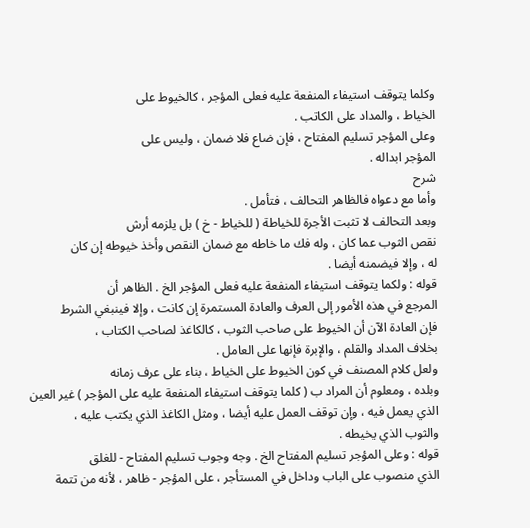وكلما يتوقف استيفاء المنفعة عليه فعلى المؤجر ، كالخيوط على
الخياط ، والمداد على الكاتب .
وعلى المؤجر تسليم المفتاح ، فإن ضاع فلا ضمان ، وليس على
المؤجر ابداله .
شرح
وأما مع دعواه فالظاهر التحالف ، فتأمل .
وبعد التحالف لا تثبت الأجرة للخياطة ( للخياط - خ ) بل يلزمه أرش
نقص الثوب عما كان ، وله فك ما خاطه مع ضمان النقص وأخذ خيوطه إن كان
له ، وإلا فيضمنه أيضا .
قوله : ولكما يتوقف استيفاء المنفعة عليه فعلى المؤجر الخ . الظاهر أن
المرجع في هذه الأمور إلى العرف والعادة المستمرة إن كانت ، وإلا فينبغي الشرط
فإن العادة الآن أن الخيوط على صاحب الثوب ، كالكاغذ لصاحب الكتاب ،
بخلاف المداد والقلم ، والإبرة فإنها على العامل .
ولعل كلام المصنف في كون الخيوط على الخياط ، بناء على عرف زمانه
وبلده ، ومعلوم أن المراد ب ( كلما يتوقف استيفاء المنفعة عليه على المؤجر ) غير العين
الذي يعمل فيه ، وإن توقف العمل عليه أيضا ، ومثل الكاغذ الذي يكتب عليه ،
والثوب الذي يخيطه .
قوله : وعلى المؤجر تسليم المفتاح الخ . وجه وجوب تسليم المفتاح - للغلق
الذي منصوب على الباب وداخل في المستأجر ، على المؤجر - ظاهر ، لأنه من تتمة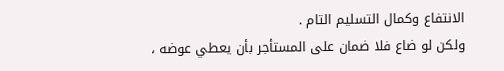الانتفاع وكمال التسليم التام .
ولكن لو ضاع فلا ضمان على المستأجر بأن يعطي عوضه ،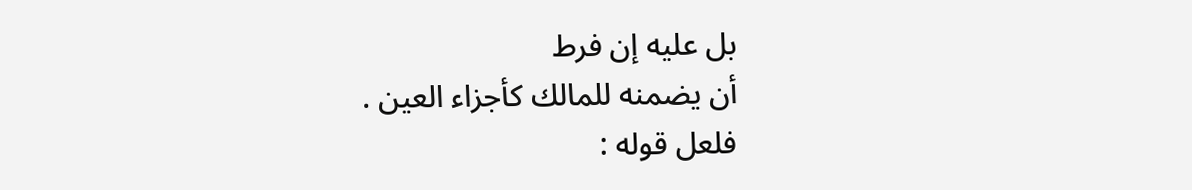بل عليه إن فرط
أن يضمنه للمالك كأجزاء العين .
فلعل قوله :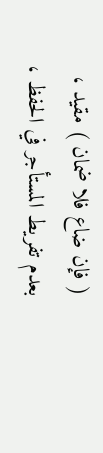( فإن ضاع فلا ضمان ) مقيد ، بعدم تفريط المستأجر في الحفظ ،